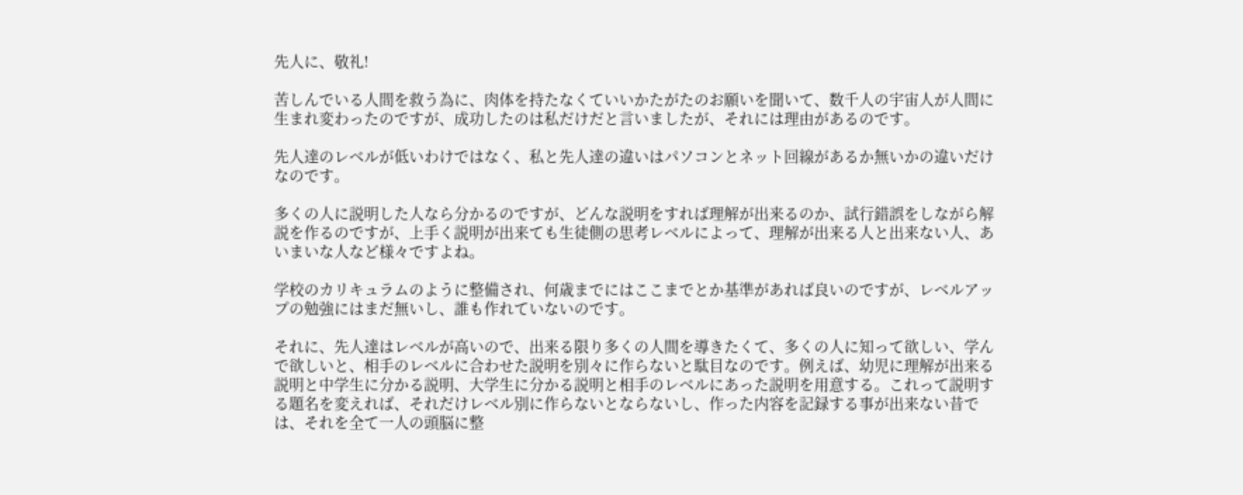先人に、敬礼!

苦しんでいる人間を救う為に、肉体を持たなくていいかたがたのお願いを聞いて、数千人の宇宙人が人間に生まれ変わったのですが、成功したのは私だけだと言いましたが、それには理由があるのです。

先人達のレベルが低いわけではなく、私と先人達の違いはパソコンとネット回線があるか無いかの違いだけなのです。

多くの人に説明した人なら分かるのですが、どんな説明をすれば理解が出来るのか、試行錯誤をしながら解説を作るのですが、上手く説明が出来ても生徒側の思考レベルによって、理解が出来る人と出来ない人、あいまいな人など様々ですよね。

学校のカリキュラムのように整備され、何歳までにはここまでとか基準があれば良いのですが、レベルアップの勉強にはまだ無いし、誰も作れていないのです。

それに、先人達はレベルが高いので、出来る限り多くの人間を導きたくて、多くの人に知って欲しい、学んで欲しいと、相手のレベルに合わせた説明を別々に作らないと駄目なのです。例えば、幼児に理解が出来る説明と中学生に分かる説明、大学生に分かる説明と相手のレベルにあった説明を用意する。これって説明する題名を変えれば、それだけレベル別に作らないとならないし、作った内容を記録する事が出来ない昔では、それを全て一人の頭脳に整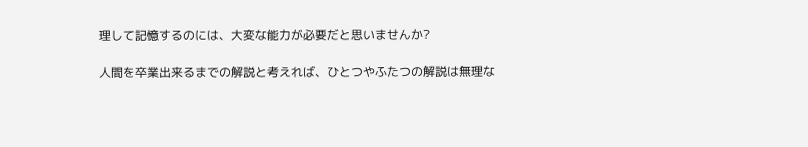理して記憶するのには、大変な能力が必要だと思いませんか?

人間を卒業出来るまでの解説と考えれば、ひとつやふたつの解説は無理な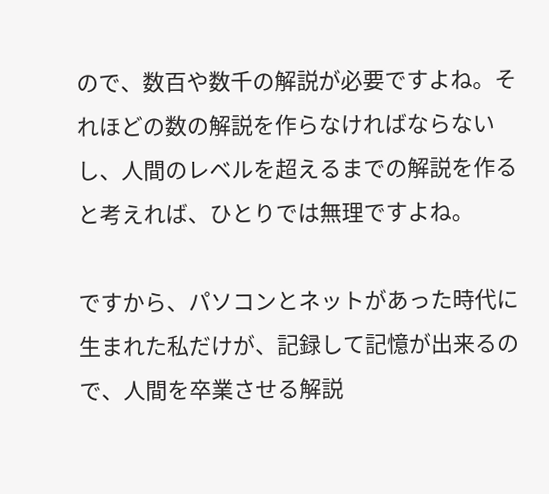ので、数百や数千の解説が必要ですよね。それほどの数の解説を作らなければならないし、人間のレベルを超えるまでの解説を作ると考えれば、ひとりでは無理ですよね。

ですから、パソコンとネットがあった時代に生まれた私だけが、記録して記憶が出来るので、人間を卒業させる解説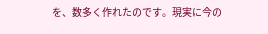を、数多く作れたのです。現実に今の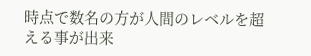時点で数名の方が人間のレベルを超える事が出来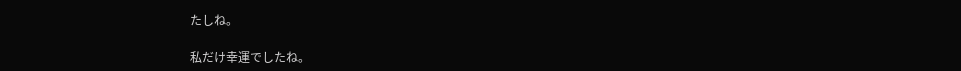たしね。

私だけ幸運でしたね。